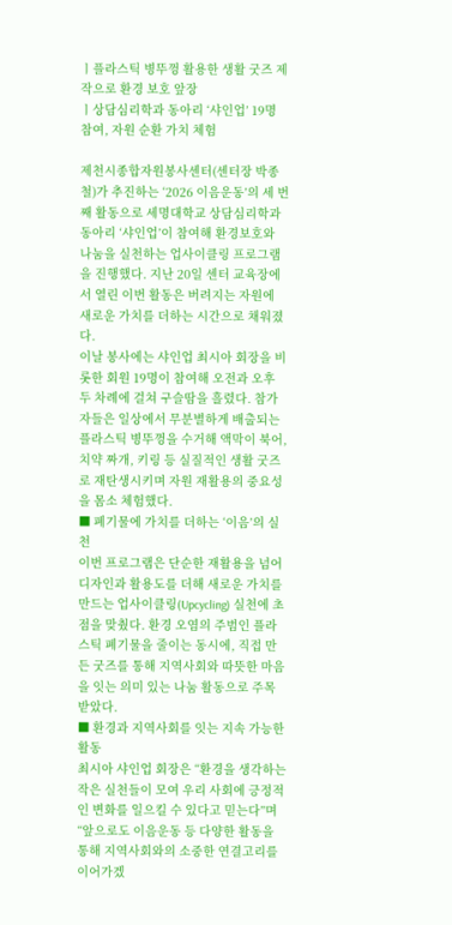ㅣ플라스틱 병뚜껑 활용한 생활 굿즈 제작으로 환경 보호 앞장
ㅣ상담심리학과 동아리 ‘샤인업’ 19명 참여, 자원 순환 가치 체험

제천시종합자원봉사센터(센터장 박종철)가 추진하는 ‘2026 이음운동’의 세 번째 활동으로 세명대학교 상담심리학과 동아리 ‘샤인업’이 참여해 환경보호와 나눔을 실천하는 업사이클링 프로그램을 진행했다. 지난 20일 센터 교육장에서 열린 이번 활동은 버려지는 자원에 새로운 가치를 더하는 시간으로 채워졌다.
이날 봉사에는 샤인업 최시아 회장을 비롯한 회원 19명이 참여해 오전과 오후 두 차례에 걸쳐 구슬땀을 흘렸다. 참가자들은 일상에서 무분별하게 배출되는 플라스틱 병뚜껑을 수거해 액막이 북어, 치약 짜개, 키링 등 실질적인 생활 굿즈로 재탄생시키며 자원 재활용의 중요성을 몸소 체험했다.
■ 폐기물에 가치를 더하는 ‘이음’의 실천
이번 프로그램은 단순한 재활용을 넘어 디자인과 활용도를 더해 새로운 가치를 만드는 업사이클링(Upcycling) 실천에 초점을 맞췄다. 환경 오염의 주범인 플라스틱 폐기물을 줄이는 동시에, 직접 만든 굿즈를 통해 지역사회와 따뜻한 마음을 잇는 의미 있는 나눔 활동으로 주목받았다.
■ 환경과 지역사회를 잇는 지속 가능한 활동
최시아 샤인업 회장은 “환경을 생각하는 작은 실천들이 모여 우리 사회에 긍정적인 변화를 일으킬 수 있다고 믿는다”며 “앞으로도 이음운동 등 다양한 활동을 통해 지역사회와의 소중한 연결고리를 이어가겠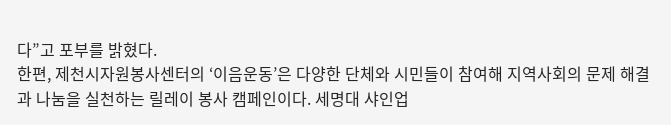다”고 포부를 밝혔다.
한편, 제천시자원봉사센터의 ‘이음운동’은 다양한 단체와 시민들이 참여해 지역사회의 문제 해결과 나눔을 실천하는 릴레이 봉사 캠페인이다. 세명대 샤인업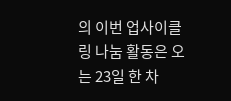의 이번 업사이클링 나눔 활동은 오는 23일 한 차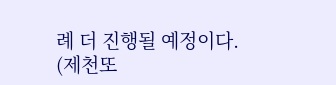례 더 진행될 예정이다.
(제천또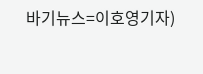바기뉴스=이호영기자)